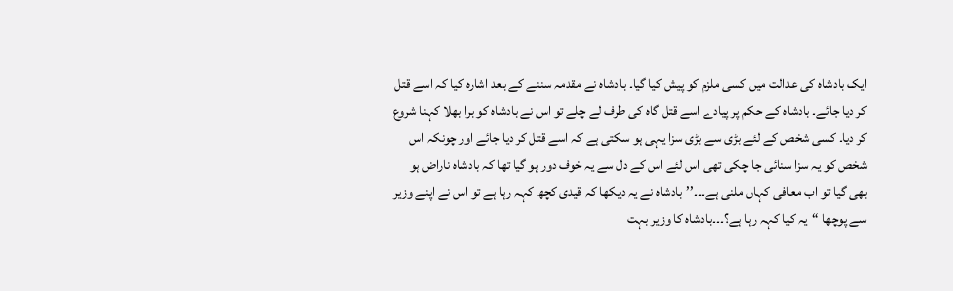ایک بادشاہ کی عدالت میں کسی ملزم کو پیش کیا گیا۔ بادشاہ نے مقدمہ سننے کے بعد اشارہ کیا کہ اسے قتل کر دیا جائے۔ بادشاہ کے حکم پر پیادے اسے قتل گاہ کی طرف لے چلے تو اس نے بادشاہ کو برا بھلا کہنا شروع کر دیا۔ کسی شخص کے لئے بڑی سے بڑی سزا یہی ہو سکتی ہے کہ اسے قتل کر دیا جائے اور چونکہ اس شخص کو یہ سزا سنائی جا چکی تھی اس لئے اس کے دل سے یہ خوف دور ہو گیا تھا کہ بادشاہ ناراض ہو بھی گیا تو اب معافی کہاں ملنی ہے۔۔۔’’بادشاہ نے یہ دیکھا کہ قیدی کچھ کہہ رہا ہے تو اس نے اپنے وزیر سے پوچھا “یہ کیا کہہ رہا ہے؟۔۔۔بادشاہ کا وزیر بہت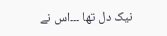نیک دل تھا ۔۔۔اس نے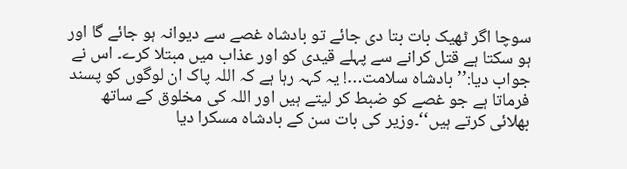سوچا اگر ٹھیک بات بتا دی جائے تو بادشاہ غصے سے دیوانہ ہو جائے گا اور ہو سکتا ہے قتل کرانے سے پہلے قیدی کو اور عذاب میں مبتلا کرے۔ اس نے جواب دیا:’’بادشاہ سلامت…! یہ کہہ رہا ہے کہ اللہ پاک ان لوگوں کو پسند فرماتا ہے جو غصے کو ضبط کر لیتے ہیں اور اللہ کی مخلوق کے ساتھ بھلائی کرتے ہیں‘‘۔وزیر کی بات سن کے بادشاہ مسکرا دیا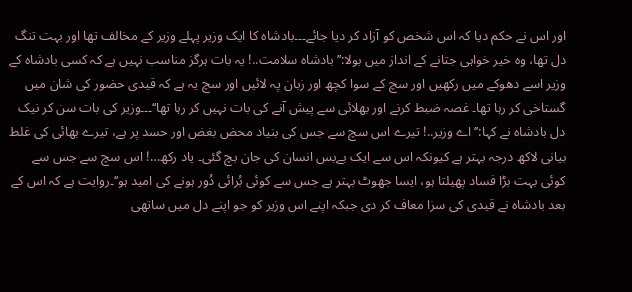اور اس نے حکم دیا کہ اس شخص کو آزاد کر دیا جائے۔۔۔بادشاہ کا ایک وزیر پہلے وزیر کے مخالف تھا اور بہت تنگ دل تھا، وہ خیر خواہی جتانے کے انداز میں بولا:’’بادشاہ سلامت..! یہ بات ہرگز مناسب نہیں ہے کہ کسی بادشاہ کے وزیر اسے دھوکے میں رکھیں اور سچ کے سوا کچھ اور زبان پہ لائیں اور سچ یہ ہے کہ قیدی حضور کی شان میں گستاخی کر رہا تھا۔ غصہ ضبط کرنے اور بھلائی سے پیش آنے کی بات نہیں کر رہا تھا‘‘۔۔۔وزیر کی بات سن کر نیک دل بادشاہ نے کہا:’’اے وزیر..! تیرے اس سچ سے جس کی بنیاد محض بغض اور حسد پر ہے، تیرے بھائی کی غلط بیانی لاکھ درجہ بہتر ہے کیونکہ اس سے ایک بےبس انسان کی جان بچ گئی۔ یاد رکھ…! اس سچ سے جس سے کوئی بہت بڑا فساد پھیلتا ہو، ایسا جھوٹ بہتر ہے جس سے کوئی بُرائی دُور ہونے کی امید ہو‘‘۔روایت ہے کہ اس کے بعد بادشاہ نے قیدی کی سزا معاف کر دی جبکہ اپنے اس وزیر کو جو اپنے دل میں ساتھی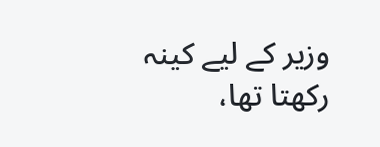وزیر کے لیے کینہ رکھتا تھا،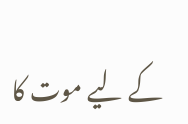کے لیے موت کا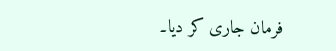فرمان جاری کر دیا۔